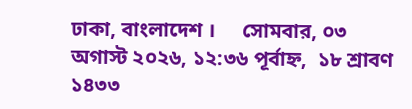ঢাকা, বাংলাদেশ ।     সোমবার, ০৩ অগাস্ট ২০২৬, ১২:৩৬ পূর্বাহ্ন,  ১৮ শ্রাবণ ১৪৩৩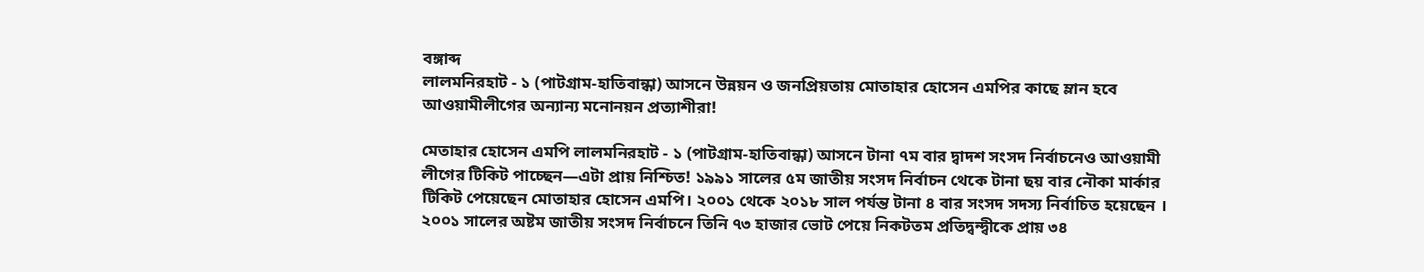বঙ্গাব্দ
লালমনিরহাট - ১ (পাটগ্রাম-হাতিবান্ধা) আসনে উন্নয়ন ও জনপ্রিয়তায় মোতাহার হোসেন এমপির কাছে ম্লান হবে আওয়ামীলীগের অন্যান্য মনোনয়ন প্রত্যাশীরা!

মেতাহার হোসেন এমপি লালমনিরহাট - ১ (পাটগ্রাম-হাতিবান্ধা) আসনে টানা ৭ম বার দ্বাদশ সংসদ নির্বাচনেও আওয়ামী লীগের টিকিট পাচ্ছেন—এটা প্রায় নিশ্চিত! ১৯৯১ সালের ৫ম জাতীয় সংসদ নির্বাচন থেকে টানা ছয় বার নৌকা মার্কার টিকিট পেয়েছেন মোতাহার হোসেন এমপি। ২০০১ থেকে ২০১৮ সাল পর্যন্ত টানা ৪ বার সংসদ সদস্য নির্বাচিত হয়েছেন । ২০০১ সালের অষ্টম জাতীয় সংসদ নির্বাচনে তিনি ৭৩ হাজার ভোট পেয়ে নিকটতম প্রতিদ্বন্দ্বীকে প্রায় ৩৪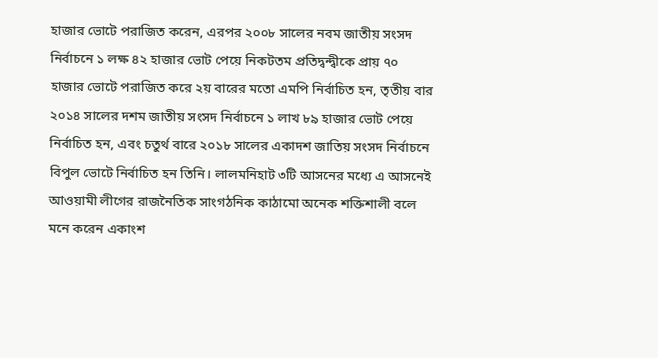হাজার ভোটে পরাজিত করেন, এরপর ২০০৮ সালের নবম জাতীয় সংসদ নির্বাচনে ১ লক্ষ ৪২ হাজার ভোট পেয়ে নিকটতম প্রতিদ্বন্দ্বীকে প্রায় ৭০ হাজার ভোটে পরাজিত করে ২য় বারের মতো এমপি নির্বাচিত হন, তৃতীয় বার ২০১৪ সালের দশম জাতীয় সংসদ নির্বাচনে ১ লাখ ৮৯ হাজার ভোট পেয়ে নির্বাচিত হন, এবং চতুর্থ বারে ২০১৮ সালের একাদশ জাতিয় সংসদ নির্বাচনে বিপুল ভোটে নির্বাচিত হন তিনি। লালমনিহাট ৩টি আসনের মধ্যে এ আসনেই আওয়ামী লীগের রাজনৈতিক সাংগঠনিক কাঠামো অনেক শক্তিশালী বলে মনে করেন একাংশ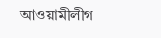আওয়ামীলীগ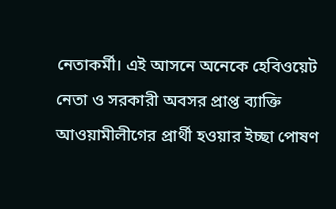নেতাকর্মী। এই আসনে অনেকে হেবিওয়েট নেতা ও সরকারী অবসর প্রাপ্ত ব্যাক্তি আওয়ামীলীগের প্রার্থী হওয়ার ইচ্ছা পোষণ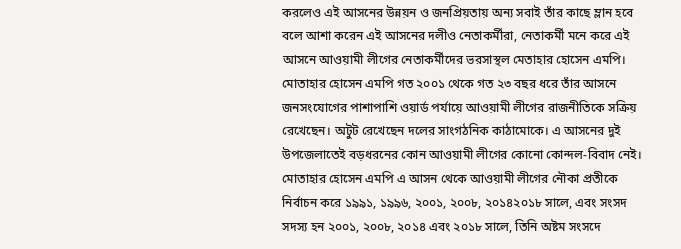করলেও এই আসনের উন্নয়ন ও জনপ্রিয়তায় অন্য সবাই তাঁর কাছে ম্লান হবে বলে আশা করেন এই আসনের দলীও নেতাকর্মীরা, নেতাকর্মী মনে করে এই আসনে আওয়ামী লীগের নেতাকর্মীদের ভরসাস্থল মেতাহার হোসেন এমপি। মোতাহার হোসেন এমপি গত ২০০১ থেকে গত ২৩ বছর ধরে তাঁর আসনে জনসংযোগের পাশাপাশি ওয়ার্ড পর্যায়ে আওয়ামী লীগের রাজনীতিকে সক্রিয় রেখেছেন। অটুট রেখেছেন দলের সাংগঠনিক কাঠামোকে। এ আসনের দুই উপজেলাতেই বড়ধরনের কোন আওয়ামী লীগের কোনো কোন্দল-বিবাদ নেই। মোতাহার হোসেন এমপি এ আসন থেকে আওয়ামী লীগের নৌকা প্রতীকে নির্বাচন করে ১৯৯১, ১৯৯৬, ২০০১, ২০০৮, ২০১৪২০১৮ সালে, এবং সংসদ সদস্য হন ২০০১, ২০০৮, ২০১৪ এবং ২০১৮ সালে, তিনি অষ্টম সংসদে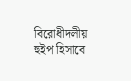বিরোধীদলীয় হুইপ হিসাবে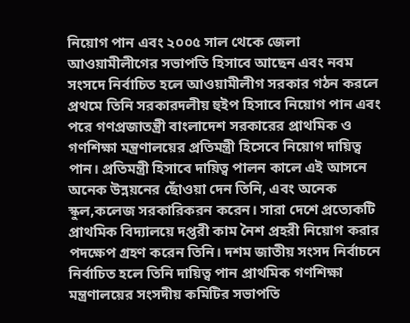নিয়োগ পান এবং ২০০৫ সাল থেকে জেলা আওয়ামীলীগের সভাপতি হিসাবে আছেন এবং নবম সংসদে নির্বাচিত হলে আওয়ামীলীগ সরকার গঠন করলে প্রথমে তিনি সরকারদলীয় হুইপ হিসাবে নিয়োগ পান এবং পরে গণপ্রজাতন্ত্রী বাংলাদেশ সরকারের প্রাথমিক ও গণশিক্ষা মন্ত্রণালয়ের প্রতিমন্ত্রী হিসেবে নিয়োগ দায়িত্ব পান। প্রতিমন্ত্রী হিসাবে দায়িত্ব পালন কালে এই আসনে অনেক উন্নয়নের ছোঁওয়া দেন তিনি, এবং অনেক স্কুল,কলেজ সরকারিকরন করেন। সারা দেশে প্রত্যেকটি প্রাথমিক বিদ্যালয়ে দপ্তরী কাম নৈশ প্রহরী নিয়োগ করার পদক্ষেপ গ্রহণ করেন তিনি। দশম জাতীয় সংসদ নির্বাচনে নির্বাচিত হলে তিনি দায়িত্ব পান প্রাথমিক গণশিক্ষা মন্ত্রণালয়ের সংসদীয় কমিটির সভাপতি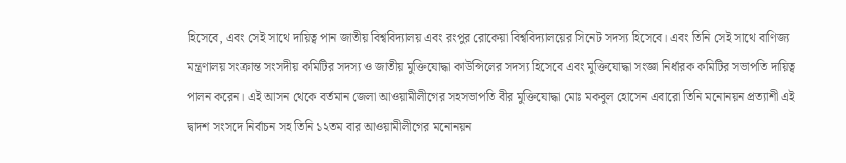হিসেবে, এবং সেই সাথে দায়িত্ব পান জাতীয় বিশ্ববিদ্যালয় এবং রংপুর রোকেয়া বিশ্ববিদ্যালয়ের সিনেট সদস্য হিসেবে। এবং তিনি সেই সাথে বাণিজ্য মন্ত্রণালয় সংক্রান্ত সংসদীয় কমিটির সদস্য ও জাতীয় মুক্তিযোদ্ধা কাউন্সিলের সদস্য হিসেবে এবং মুক্তিযোদ্ধা সংজ্ঞা নির্ধারক কমিটির সভাপতি দায়িত্ব পালন করেন। এই আসন থেকে বর্তমান জেলা আওয়ামীলীগের সহসভাপতি বীর মুক্তিযোদ্ধা মোঃ মকবুল হোসেন এবারো তিনি মনোনয়ন প্রত্যাশী এই দ্বাদশ সংসদে নির্বাচন সহ তিনি ১২তম বার আওয়ামীলীগের মনোনয়ন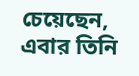চেয়েছেন, এবার তিনি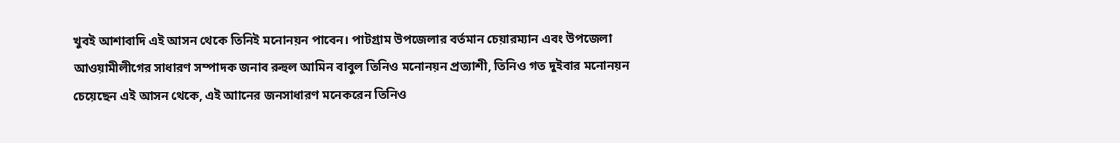খুবই আশাবাদি এই আসন থেকে তিনিই মনোনয়ন পাবেন। পাটগ্রাম উপজেলার বর্তমান চেয়ারম্যান এবং উপজেলা আওয়ামীলীগের সাধারণ সম্পাদক জনাব রুহুল আমিন বাবুল তিনিও মনোনয়ন প্রত্যাশী, তিনিও গত দুইবার মনোনয়ন চেয়েছেন এই আসন থেকে, এই আানের জনসাধারণ মনেকরেন তিনিও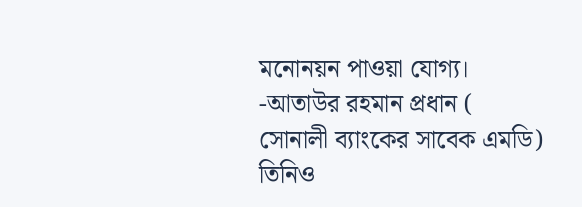মনোনয়ন পাওয়া যোগ্য। -আতাউর রহমান প্রধান ( সোনালী ব্যাংকের সাবেক এমডি) তিনিও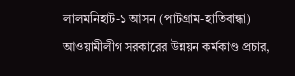লালমনিহাট-১ আসন (পাটগ্রাম-হাতিবান্ধা) আওয়ামীলীগ সরকারের উন্নয়ন কর্মকাণ্ড প্রচার,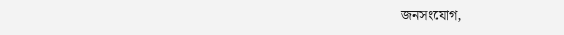জনসংযোগ,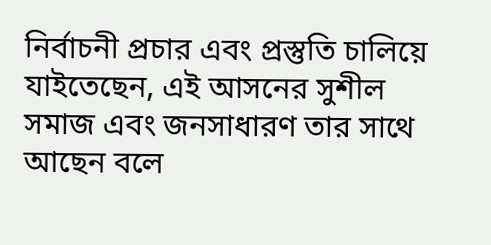নির্বাচনী প্রচার এবং প্রস্তুতি চালিয়ে যাইতেছেন, এই আসনের সুশীল সমাজ এবং জনসাধারণ তার সাথে আছেন বলে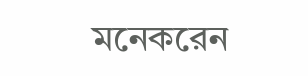মনেকরেন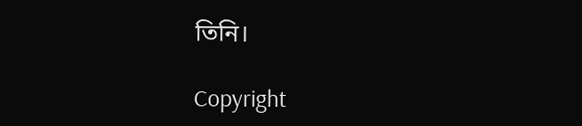তিনি।

Copyright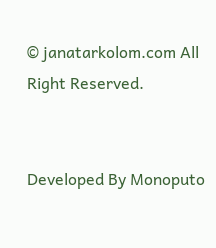© janatarkolom.com All Right Reserved.


Developed By Monoputo